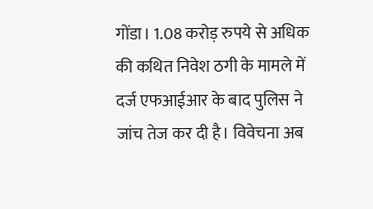गोंडा। 1.08 करोड़ रुपये से अधिक की कथित निवेश ठगी के मामले में दर्ज एफआईआर के बाद पुलिस ने जांच तेज कर दी है। विवेचना अब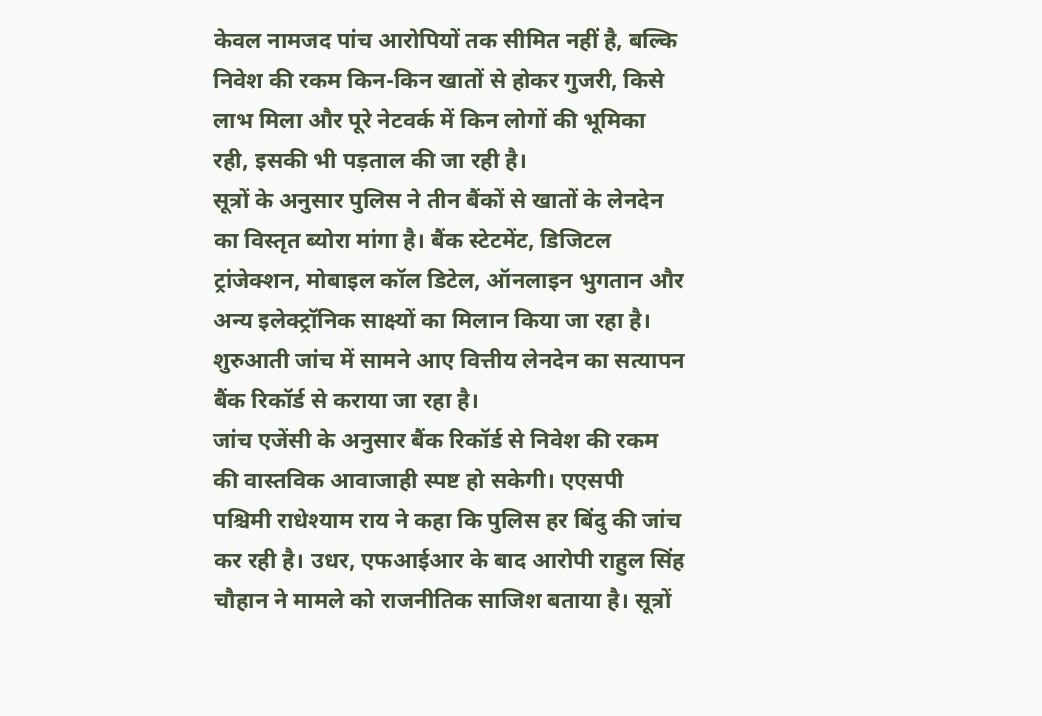केवल नामजद पांच आरोपियों तक सीमित नहीं है, बल्कि निवेश की रकम किन-किन खातों से होकर गुजरी, किसे लाभ मिला और पूरे नेटवर्क में किन लोगों की भूमिका रही, इसकी भी पड़ताल की जा रही है।
सूत्रों के अनुसार पुलिस ने तीन बैंकों से खातों के लेनदेन का विस्तृत ब्योरा मांगा है। बैंक स्टेटमेंट, डिजिटल ट्रांजेक्शन, मोबाइल कॉल डिटेल, ऑनलाइन भुगतान और अन्य इलेक्ट्रॉनिक साक्ष्यों का मिलान किया जा रहा है। शुरुआती जांच में सामने आए वित्तीय लेनदेन का सत्यापन बैंक रिकॉर्ड से कराया जा रहा है।
जांच एजेंसी के अनुसार बैंक रिकॉर्ड से निवेश की रकम की वास्तविक आवाजाही स्पष्ट हो सकेगी। एएसपी पश्चिमी राधेश्याम राय ने कहा कि पुलिस हर बिंदु की जांच कर रही है। उधर, एफआईआर के बाद आरोपी राहुल सिंह चौहान ने मामले को राजनीतिक साजिश बताया है। सूत्रों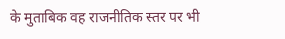के मुताबिक वह राजनीतिक स्तर पर भी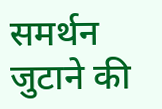समर्थन जुटाने की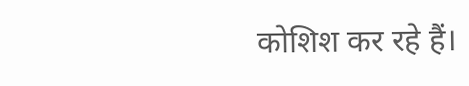कोशिश कर रहे हैं।